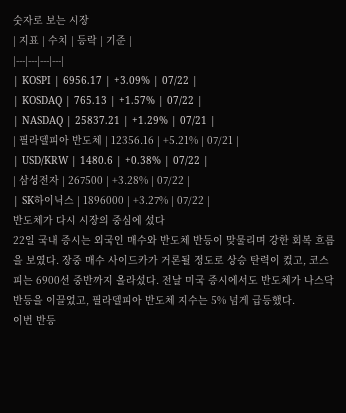숫자로 보는 시장
| 지표 | 수치 | 등락 | 기준 |
|---|---|---|---|
| KOSPI | 6956.17 | +3.09% | 07/22 |
| KOSDAQ | 765.13 | +1.57% | 07/22 |
| NASDAQ | 25837.21 | +1.29% | 07/21 |
| 필라델피아 반도체 | 12356.16 | +5.21% | 07/21 |
| USD/KRW | 1480.6 | +0.38% | 07/22 |
| 삼성전자 | 267500 | +3.28% | 07/22 |
| SK하이닉스 | 1896000 | +3.27% | 07/22 |
반도체가 다시 시장의 중심에 섰다
22일 국내 증시는 외국인 매수와 반도체 반등이 맞물리며 강한 회복 흐름을 보였다. 장중 매수 사이드카가 거론될 정도로 상승 탄력이 컸고, 코스피는 6900선 중반까지 올라섰다. 전날 미국 증시에서도 반도체가 나스닥 반등을 이끌었고, 필라델피아 반도체 지수는 5% 넘게 급등했다.
이번 반등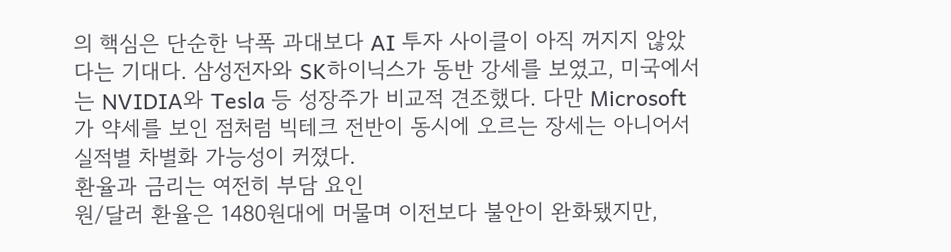의 핵심은 단순한 낙폭 과대보다 AI 투자 사이클이 아직 꺼지지 않았다는 기대다. 삼성전자와 SK하이닉스가 동반 강세를 보였고, 미국에서는 NVIDIA와 Tesla 등 성장주가 비교적 견조했다. 다만 Microsoft가 약세를 보인 점처럼 빅테크 전반이 동시에 오르는 장세는 아니어서 실적별 차별화 가능성이 커졌다.
환율과 금리는 여전히 부담 요인
원/달러 환율은 1480원대에 머물며 이전보다 불안이 완화됐지만,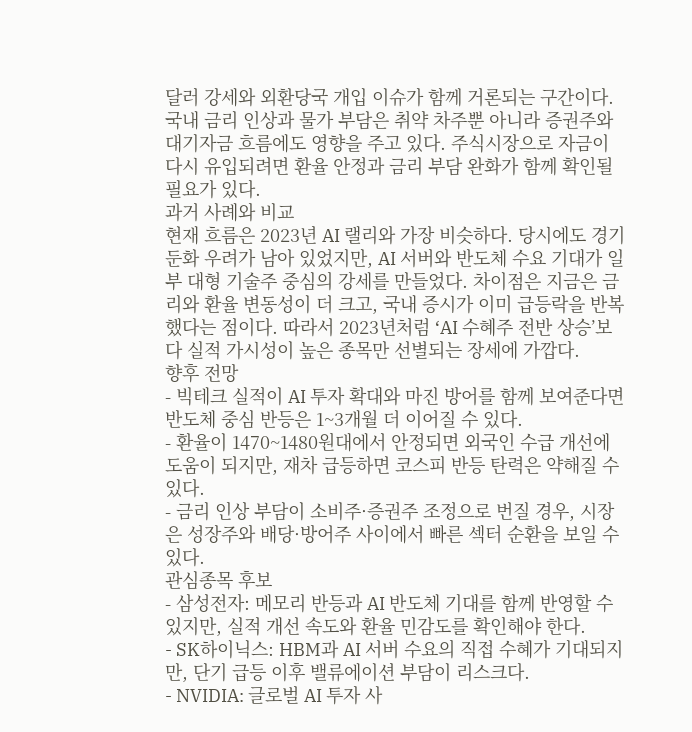달러 강세와 외환당국 개입 이슈가 함께 거론되는 구간이다. 국내 금리 인상과 물가 부담은 취약 차주뿐 아니라 증권주와 대기자금 흐름에도 영향을 주고 있다. 주식시장으로 자금이 다시 유입되려면 환율 안정과 금리 부담 완화가 함께 확인될 필요가 있다.
과거 사례와 비교
현재 흐름은 2023년 AI 랠리와 가장 비슷하다. 당시에도 경기 둔화 우려가 남아 있었지만, AI 서버와 반도체 수요 기대가 일부 대형 기술주 중심의 강세를 만들었다. 차이점은 지금은 금리와 환율 변동성이 더 크고, 국내 증시가 이미 급등락을 반복했다는 점이다. 따라서 2023년처럼 ‘AI 수혜주 전반 상승’보다 실적 가시성이 높은 종목만 선별되는 장세에 가깝다.
향후 전망
- 빅테크 실적이 AI 투자 확대와 마진 방어를 함께 보여준다면 반도체 중심 반등은 1~3개월 더 이어질 수 있다.
- 환율이 1470~1480원대에서 안정되면 외국인 수급 개선에 도움이 되지만, 재차 급등하면 코스피 반등 탄력은 약해질 수 있다.
- 금리 인상 부담이 소비주·증권주 조정으로 번질 경우, 시장은 성장주와 배당·방어주 사이에서 빠른 섹터 순환을 보일 수 있다.
관심종목 후보
- 삼성전자: 메모리 반등과 AI 반도체 기대를 함께 반영할 수 있지만, 실적 개선 속도와 환율 민감도를 확인해야 한다.
- SK하이닉스: HBM과 AI 서버 수요의 직접 수혜가 기대되지만, 단기 급등 이후 밸류에이션 부담이 리스크다.
- NVIDIA: 글로벌 AI 투자 사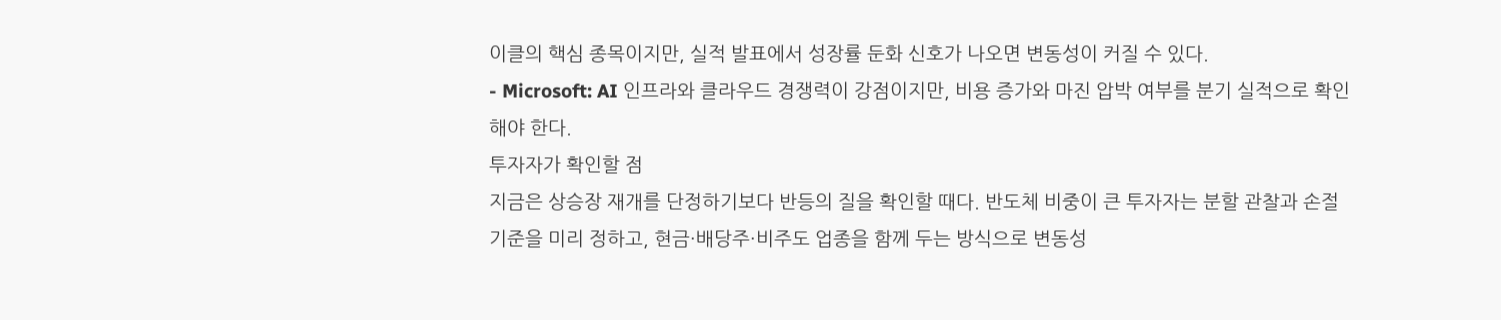이클의 핵심 종목이지만, 실적 발표에서 성장률 둔화 신호가 나오면 변동성이 커질 수 있다.
- Microsoft: AI 인프라와 클라우드 경쟁력이 강점이지만, 비용 증가와 마진 압박 여부를 분기 실적으로 확인해야 한다.
투자자가 확인할 점
지금은 상승장 재개를 단정하기보다 반등의 질을 확인할 때다. 반도체 비중이 큰 투자자는 분할 관찰과 손절 기준을 미리 정하고, 현금·배당주·비주도 업종을 함께 두는 방식으로 변동성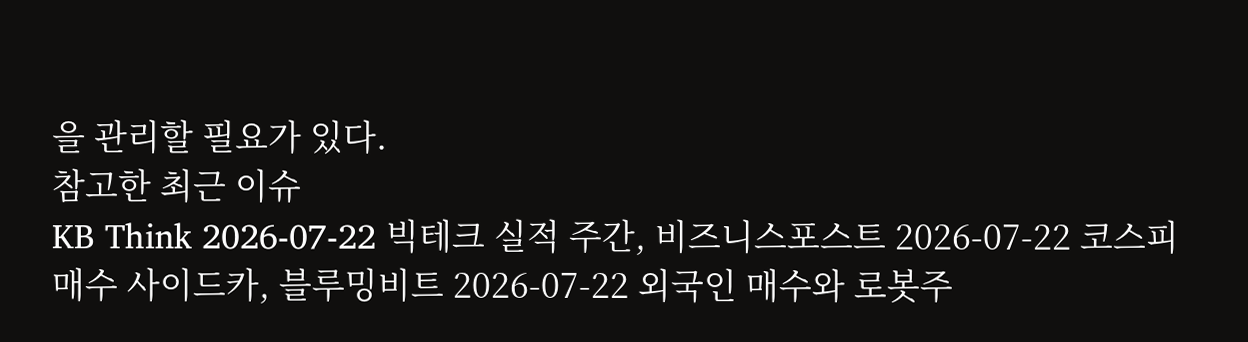을 관리할 필요가 있다.
참고한 최근 이슈
KB Think 2026-07-22 빅테크 실적 주간, 비즈니스포스트 2026-07-22 코스피 매수 사이드카, 블루밍비트 2026-07-22 외국인 매수와 로봇주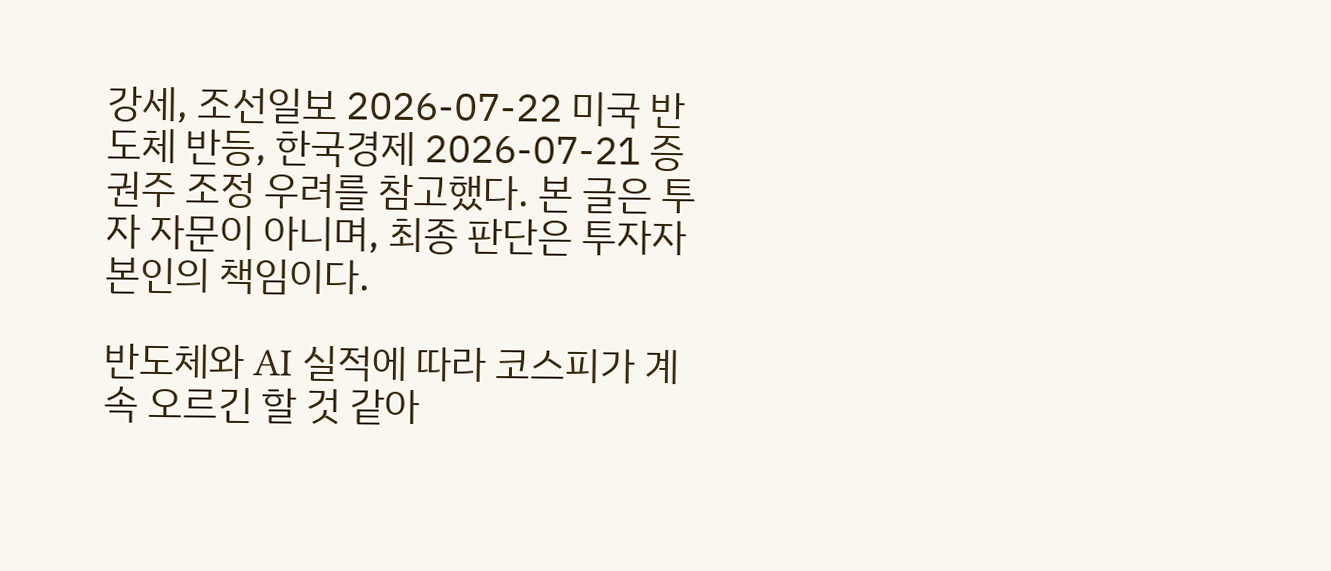강세, 조선일보 2026-07-22 미국 반도체 반등, 한국경제 2026-07-21 증권주 조정 우려를 참고했다. 본 글은 투자 자문이 아니며, 최종 판단은 투자자 본인의 책임이다.

반도체와 AI 실적에 따라 코스피가 계속 오르긴 할 것 같아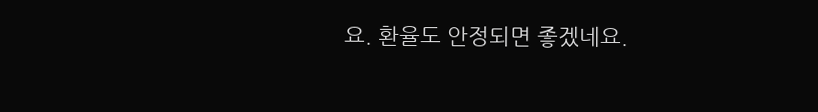요. 환율도 안정되면 좋겠네요.